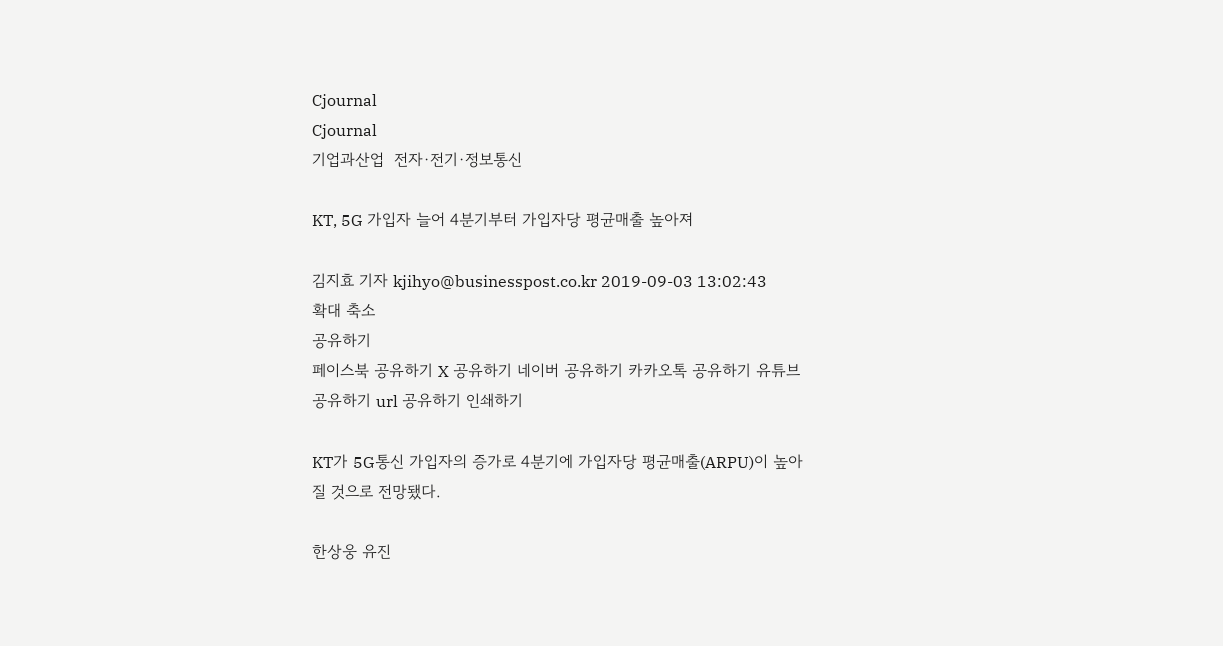Cjournal
Cjournal
기업과산업  전자·전기·정보통신

KT, 5G 가입자 늘어 4분기부터 가입자당 평균매출 높아져

김지효 기자 kjihyo@businesspost.co.kr 2019-09-03 13:02:43
확대 축소
공유하기
페이스북 공유하기 X 공유하기 네이버 공유하기 카카오톡 공유하기 유튜브 공유하기 url 공유하기 인쇄하기

KT가 5G통신 가입자의 증가로 4분기에 가입자당 평균매출(ARPU)이 높아질 것으로 전망됐다.

한상웅 유진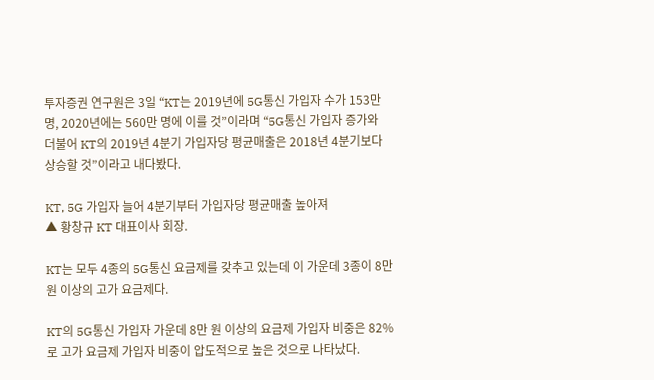투자증권 연구원은 3일 “KT는 2019년에 5G통신 가입자 수가 153만 명, 2020년에는 560만 명에 이를 것”이라며 “5G통신 가입자 증가와 더불어 KT의 2019년 4분기 가입자당 평균매출은 2018년 4분기보다 상승할 것”이라고 내다봤다.

KT, 5G 가입자 늘어 4분기부터 가입자당 평균매출 높아져
▲ 황창규 KT 대표이사 회장.

KT는 모두 4종의 5G통신 요금제를 갖추고 있는데 이 가운데 3종이 8만 원 이상의 고가 요금제다.

KT의 5G통신 가입자 가운데 8만 원 이상의 요금제 가입자 비중은 82%로 고가 요금제 가입자 비중이 압도적으로 높은 것으로 나타났다.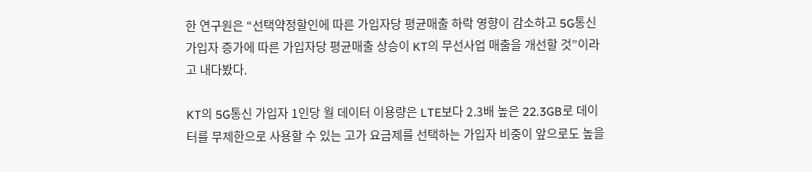한 연구원은 “선택약정할인에 따른 가입자당 평균매출 하락 영향이 감소하고 5G통신 가입자 증가에 따른 가입자당 평균매출 상승이 KT의 무선사업 매출을 개선할 것”이라고 내다봤다.

KT의 5G통신 가입자 1인당 월 데이터 이용량은 LTE보다 2.3배 높은 22.3GB로 데이터를 무제한으로 사용할 수 있는 고가 요금제를 선택하는 가입자 비중이 앞으로도 높을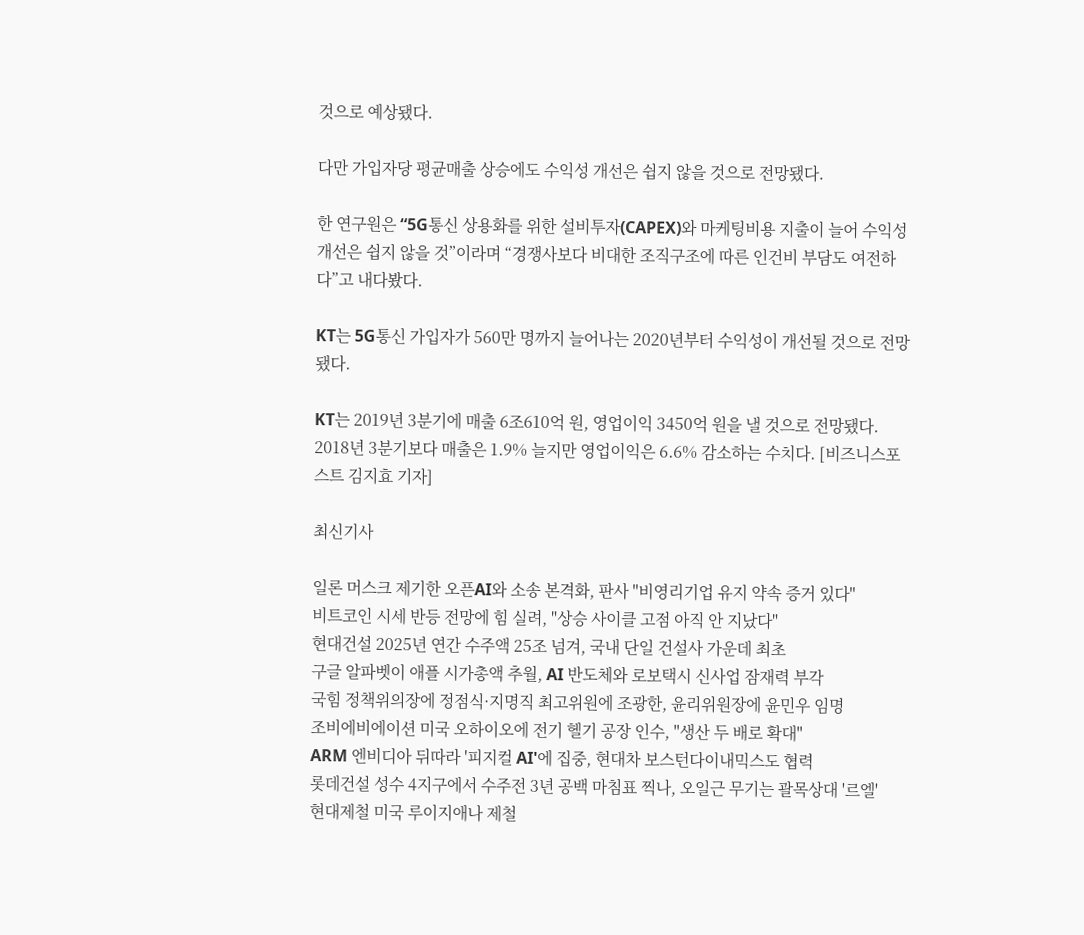것으로 예상됐다.

다만 가입자당 평균매출 상승에도 수익성 개선은 쉽지 않을 것으로 전망됐다.

한 연구원은 “5G통신 상용화를 위한 설비투자(CAPEX)와 마케팅비용 지출이 늘어 수익성 개선은 쉽지 않을 것”이라며 “경쟁사보다 비대한 조직구조에 따른 인건비 부담도 여전하다”고 내다봤다.

KT는 5G통신 가입자가 560만 명까지 늘어나는 2020년부터 수익성이 개선될 것으로 전망됐다.

KT는 2019년 3분기에 매출 6조610억 원, 영업이익 3450억 원을 낼 것으로 전망됐다. 2018년 3분기보다 매출은 1.9% 늘지만 영업이익은 6.6% 감소하는 수치다. [비즈니스포스트 김지효 기자]

최신기사

일론 머스크 제기한 오픈AI와 소송 본격화, 판사 "비영리기업 유지 약속 증거 있다"
비트코인 시세 반등 전망에 힘 실려, "상승 사이클 고점 아직 안 지났다"
현대건설 2025년 연간 수주액 25조 넘겨, 국내 단일 건설사 가운데 최초
구글 알파벳이 애플 시가총액 추월, AI 반도체와 로보택시 신사업 잠재력 부각
국힘 정책위의장에 정점식·지명직 최고위원에 조광한, 윤리위원장에 윤민우 임명
조비에비에이션 미국 오하이오에 전기 헬기 공장 인수, "생산 두 배로 확대"
ARM 엔비디아 뒤따라 '피지컬 AI'에 집중, 현대차 보스턴다이내믹스도 협력
롯데건설 성수 4지구에서 수주전 3년 공백 마침표 찍나, 오일근 무기는 괄목상대 '르엘'
현대제철 미국 루이지애나 제철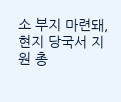소 부지 마련돼, 현지 당국서 지원 총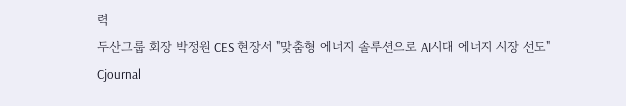력
두산그룹 회장 박정원 CES 현장서 "맞춤형 에너지 솔루션으로 AI시대 에너지 시장 선도"
Cjournal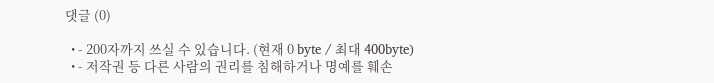댓글 (0)

  • - 200자까지 쓰실 수 있습니다. (현재 0 byte / 최대 400byte)
  • - 저작권 등 다른 사람의 권리를 침해하거나 명예를 훼손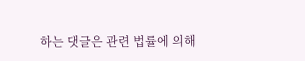하는 댓글은 관련 법률에 의해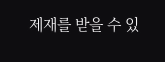제재를 받을 수 있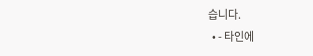습니다.
  • - 타인에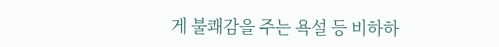게 불쾌감을 주는 욕설 등 비하하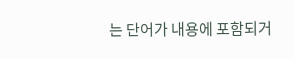는 단어가 내용에 포함되거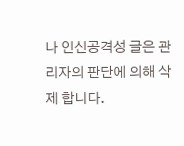나 인신공격성 글은 관리자의 판단에 의해 삭제 합니다.